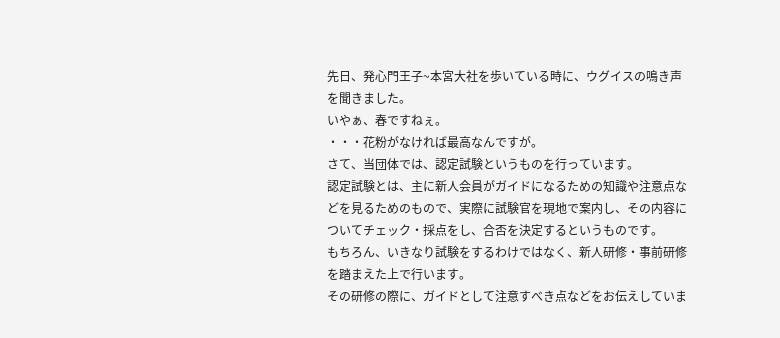先日、発心門王子~本宮大社を歩いている時に、ウグイスの鳴き声を聞きました。
いやぁ、春ですねぇ。
・・・花粉がなければ最高なんですが。
さて、当団体では、認定試験というものを行っています。
認定試験とは、主に新人会員がガイドになるための知識や注意点などを見るためのもので、実際に試験官を現地で案内し、その内容についてチェック・採点をし、合否を決定するというものです。
もちろん、いきなり試験をするわけではなく、新人研修・事前研修を踏まえた上で行います。
その研修の際に、ガイドとして注意すべき点などをお伝えしていま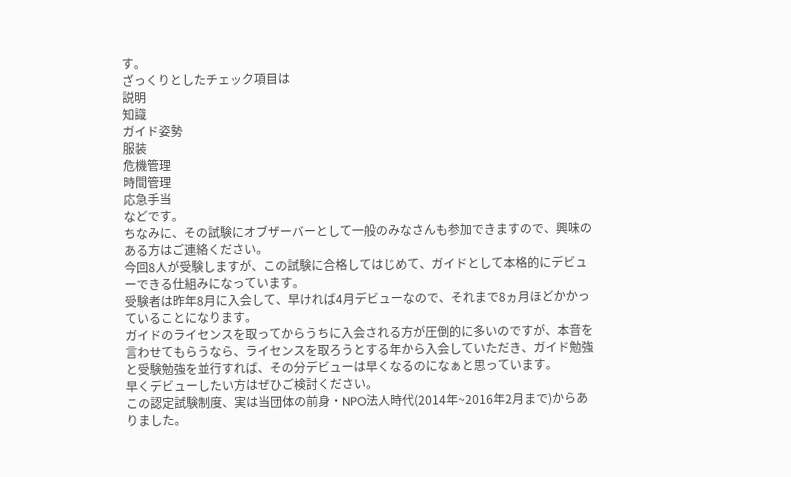す。
ざっくりとしたチェック項目は
説明
知識
ガイド姿勢
服装
危機管理
時間管理
応急手当
などです。
ちなみに、その試験にオブザーバーとして一般のみなさんも参加できますので、興味のある方はご連絡ください。
今回8人が受験しますが、この試験に合格してはじめて、ガイドとして本格的にデビューできる仕組みになっています。
受験者は昨年8月に入会して、早ければ4月デビューなので、それまで8ヵ月ほどかかっていることになります。
ガイドのライセンスを取ってからうちに入会される方が圧倒的に多いのですが、本音を言わせてもらうなら、ライセンスを取ろうとする年から入会していただき、ガイド勉強と受験勉強を並行すれば、その分デビューは早くなるのになぁと思っています。
早くデビューしたい方はぜひご検討ください。
この認定試験制度、実は当団体の前身・NPO法人時代(2014年~2016年2月まで)からありました。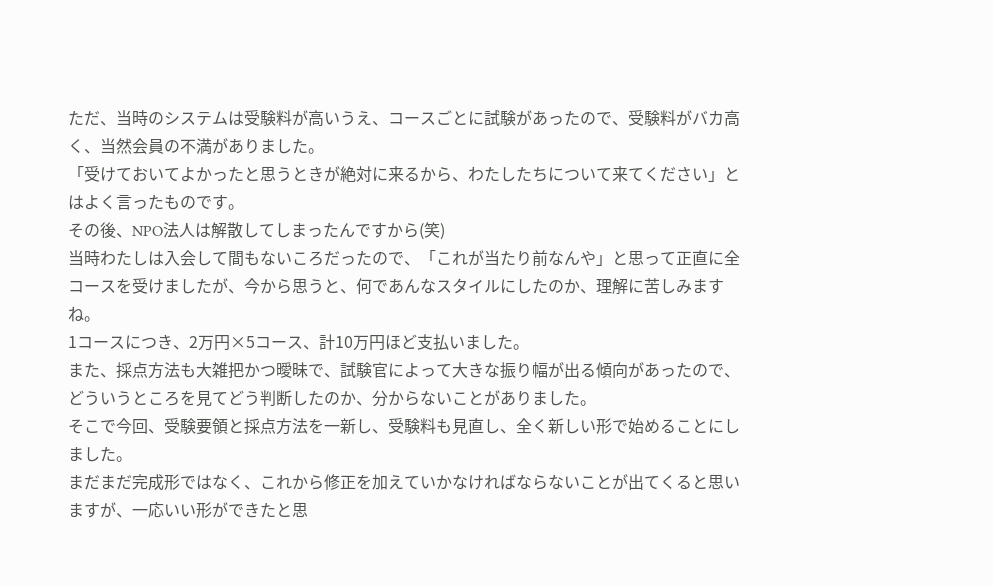ただ、当時のシステムは受験料が高いうえ、コースごとに試験があったので、受験料がバカ高く、当然会員の不満がありました。
「受けておいてよかったと思うときが絶対に来るから、わたしたちについて来てください」とはよく言ったものです。
その後、NPO法人は解散してしまったんですから(笑)
当時わたしは入会して間もないころだったので、「これが当たり前なんや」と思って正直に全コースを受けましたが、今から思うと、何であんなスタイルにしたのか、理解に苦しみますね。
1コースにつき、2万円×5コース、計10万円ほど支払いました。
また、採点方法も大雑把かつ曖昧で、試験官によって大きな振り幅が出る傾向があったので、どういうところを見てどう判断したのか、分からないことがありました。
そこで今回、受験要領と採点方法を一新し、受験料も見直し、全く新しい形で始めることにしました。
まだまだ完成形ではなく、これから修正を加えていかなければならないことが出てくると思いますが、一応いい形ができたと思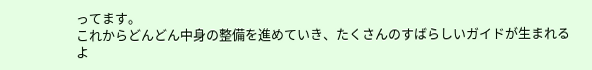ってます。
これからどんどん中身の整備を進めていき、たくさんのすばらしいガイドが生まれるよ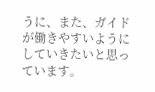うに、また、ガイドが働きやすいようにしていきたいと思っています。